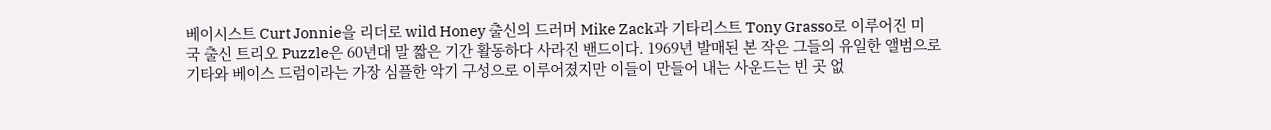베이시스트 Curt Jonnie을 리더로 wild Honey 출신의 드러머 Mike Zack과 기타리스트 Tony Grasso로 이루어진 미국 출신 트리오 Puzzle은 60년대 말 짧은 기간 활동하다 사라진 밴드이다. 1969년 발매된 본 작은 그들의 유일한 앨범으로 기타와 베이스 드럼이라는 가장 심플한 악기 구성으로 이루어졌지만 이들이 만들어 내는 사운드는 빈 곳 없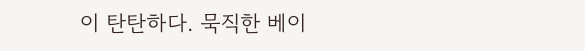이 탄탄하다. 묵직한 베이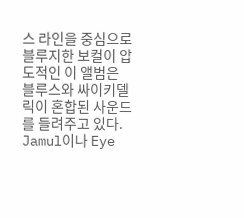스 라인을 중심으로 블루지한 보컬이 압도적인 이 앨범은 블루스와 싸이키델릭이 혼합된 사운드를 들려주고 있다. Jamul이나 Eye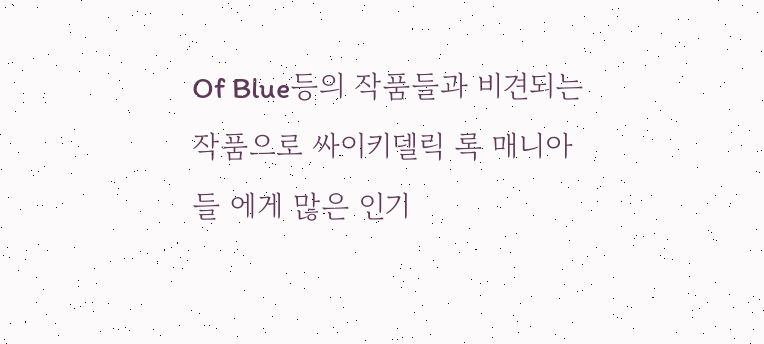Of Blue등의 작품들과 비견되는 작품으로 싸이키델릭 록 매니아들 에게 많은 인기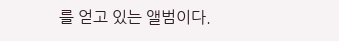를 얻고 있는 앨범이다.